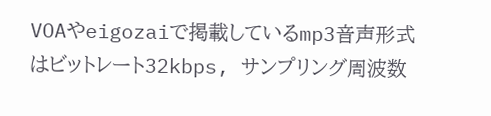VOAやeigozaiで掲載しているmp3音声形式はビットレート32kbps, サンプリング周波数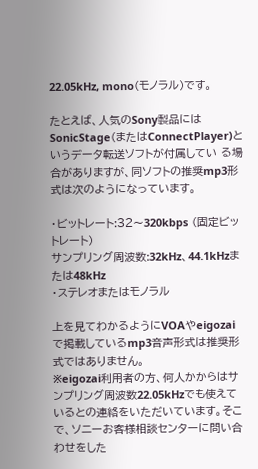22.05kHz, mono(モノラル)です。

たとえば、人気のSony製品にはSonicStage(またはConnectPlayer)というデータ転送ソフトが付属してい る場合がありますが、同ソフトの推奨mp3形式は次のようになっています。

・ビットレート:32〜320kbps (固定ビットレート)
サンプリング周波数:32kHz、44.1kHzまたは48kHz
・ステレオまたはモノラル

上を見てわかるようにVOAやeigozaiで掲載しているmp3音声形式は推奨形式ではありません。
※eigozai利用者の方、何人かからはサンプリング周波数22.05kHzでも使えているとの連絡をいただいています。そこで、ソニーお客様相談センターに問い合わせをした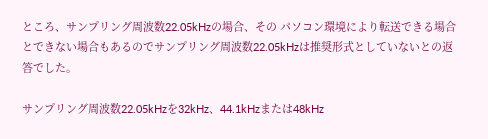ところ、サンプリング周波数22.05kHzの場合、その パソコン環境により転送できる場合とできない場合もあるのでサンプリング周波数22.05kHzは推奨形式としていないとの返答でした。

サンプリング周波数22.05kHzを32kHz、44.1kHzまたは48kHz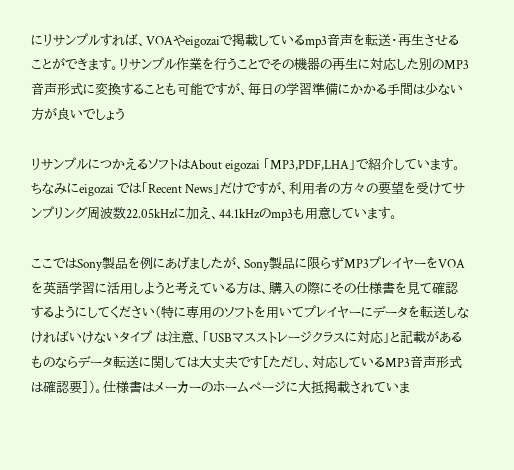にリサンプルすれば、VOAやeigozaiで掲載しているmp3音声を転送・再生させることができます。リサンプル作業を行うことでその機器の再生に対応した別のMP3音声形式に変換することも可能ですが、毎日の学習準備にかかる手間は少ない方が良いでしょう

リサンプルにつかえるソフトはAbout eigozai 「MP3,PDF,LHA」で紹介しています。ちなみにeigozai では「Recent News」だけですが、利用者の方々の要望を受けてサンプリング周波数22.05kHzに加え、44.1kHzのmp3も用意しています。

ここではSony製品を例にあげましたが、Sony製品に限らずMP3プレイヤーをVOAを英語学習に活用しようと考えている方は、購入の際にその仕様書を見て確認するようにしてください(特に専用のソフトを用いてプレイヤーにデータを転送しなければいけないタイプ は注意、「USBマスストレージクラスに対応」と記載があるものならデータ転送に関しては大丈夫です[ただし、対応しているMP3音声形式は確認要])。仕様書はメーカーのホームページに大抵掲載されていま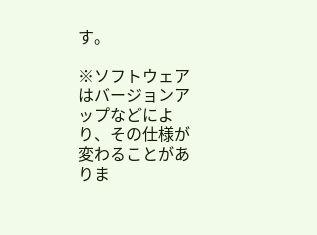す。

※ソフトウェアはバージョンアップなどにより、その仕様が変わることがありま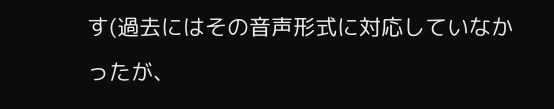す(過去にはその音声形式に対応していなかったが、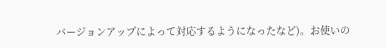バージョンアップによって対応するようになったなど)。お使いの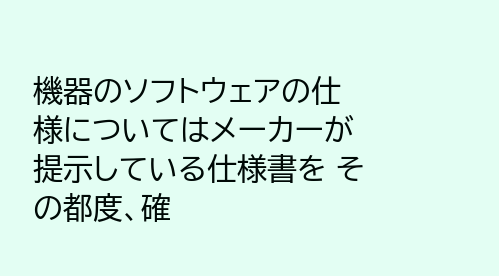機器のソフトウェアの仕様についてはメーカーが提示している仕様書を その都度、確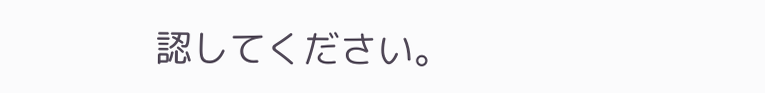認してください。